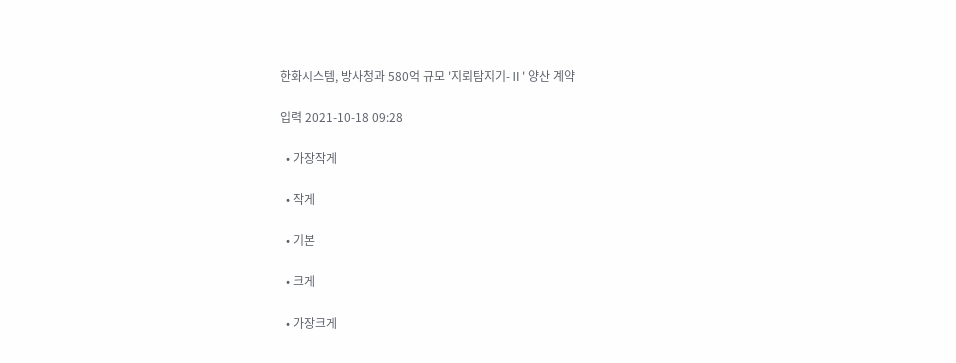한화시스템, 방사청과 580억 규모 '지뢰탐지기-Ⅱ' 양산 계약

입력 2021-10-18 09:28

  • 가장작게

  • 작게

  • 기본

  • 크게

  • 가장크게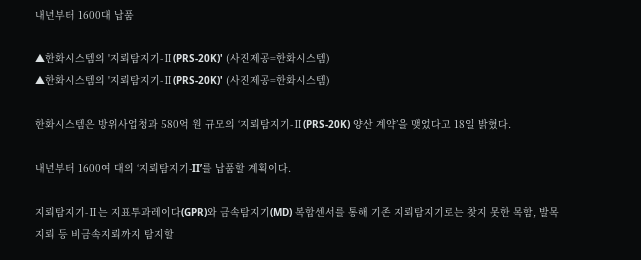내년부터 1600대 납품

▲한화시스템의 '지뢰탐지기-Ⅱ(PRS-20K)' (사진제공=한화시스템)
▲한화시스템의 '지뢰탐지기-Ⅱ(PRS-20K)' (사진제공=한화시스템)

한화시스템은 방위사업청과 580억 원 규모의 ‘지뢰탐지기-Ⅱ(PRS-20K) 양산 계약’을 맺었다고 18일 밝혔다.

내년부터 1600여 대의 ‘지뢰탐지기-II’를 납품할 계획이다.

지뢰탐지기-Ⅱ는 지표투과레이다(GPR)와 금속탐지기(MD) 복합센서를 통해 기존 지뢰탐지기로는 찾지 못한 목함, 발목 지뢰 등 비금속지뢰까지 탐지할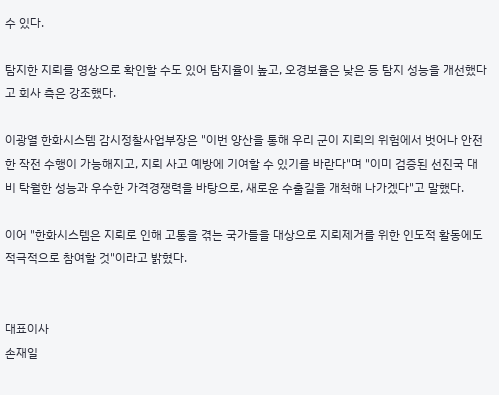수 있다.

탐지한 지뢰를 영상으로 확인할 수도 있어 탐지율이 높고, 오경보율은 낮은 등 탐지 성능을 개선했다고 회사 측은 강조했다.

이광열 한화시스템 감시정찰사업부장은 "이번 양산을 통해 우리 군이 지뢰의 위험에서 벗어나 안전한 작전 수행이 가능해지고, 지뢰 사고 예방에 기여할 수 있기를 바란다"며 "이미 검증된 선진국 대비 탁월한 성능과 우수한 가격경쟁력을 바탕으로, 새로운 수출길을 개척해 나가겠다"고 말했다.

이어 "한화시스템은 지뢰로 인해 고통을 겪는 국가들을 대상으로 지뢰제거를 위한 인도적 활동에도 적극적으로 참여할 것"이라고 밝혔다.


대표이사
손재일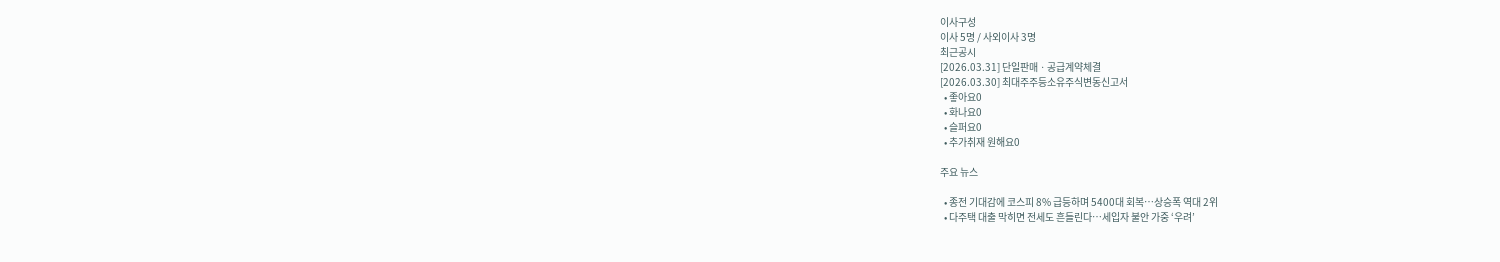이사구성
이사 5명 / 사외이사 3명
최근공시
[2026.03.31] 단일판매ㆍ공급계약체결
[2026.03.30] 최대주주등소유주식변동신고서
  • 좋아요0
  • 화나요0
  • 슬퍼요0
  • 추가취재 원해요0

주요 뉴스

  • 종전 기대감에 코스피 8% 급등하며 5400대 회복…상승폭 역대 2위
  • 다주택 대출 막히면 전세도 흔들린다…세입자 불안 가중 ‘우려’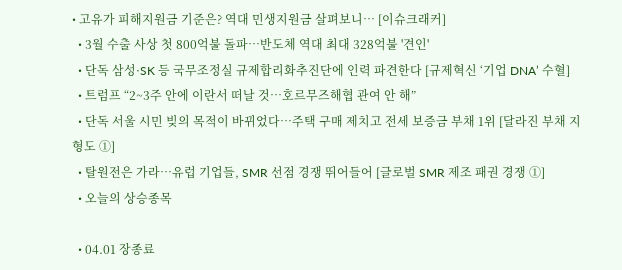• 고유가 피해지원금 기준은? 역대 민생지원금 살펴보니… [이슈크래커]
  • 3월 수출 사상 첫 800억불 돌파⋯반도체 역대 최대 328억불 '견인'
  • 단독 삼성·SK 등 국무조정실 규제합리화추진단에 인력 파견한다 [규제혁신 ‘기업 DNA’ 수혈]
  • 트럼프 “2~3주 안에 이란서 떠날 것…호르무즈해협 관여 안 해”
  • 단독 서울 시민 빚의 목적이 바뀌었다⋯주택 구매 제치고 전세 보증금 부채 1위 [달라진 부채 지형도 ①]
  • 탈원전은 가라…유럽 기업들, SMR 선점 경쟁 뛰어들어 [글로벌 SMR 제조 패권 경쟁 ①]
  • 오늘의 상승종목

  • 04.01 장종료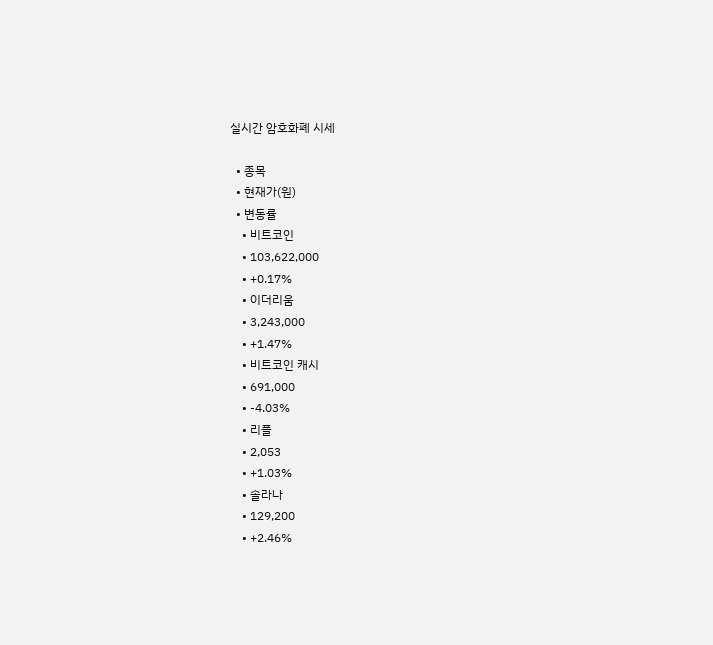실시간 암호화폐 시세

  • 종목
  • 현재가(원)
  • 변동률
    • 비트코인
    • 103,622,000
    • +0.17%
    • 이더리움
    • 3,243,000
    • +1.47%
    • 비트코인 캐시
    • 691,000
    • -4.03%
    • 리플
    • 2,053
    • +1.03%
    • 솔라나
    • 129,200
    • +2.46%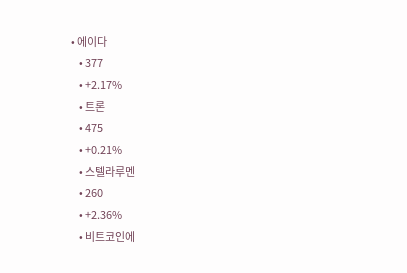• 에이다
    • 377
    • +2.17%
    • 트론
    • 475
    • +0.21%
    • 스텔라루멘
    • 260
    • +2.36%
    • 비트코인에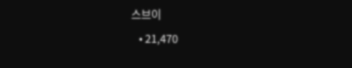스브이
    • 21,470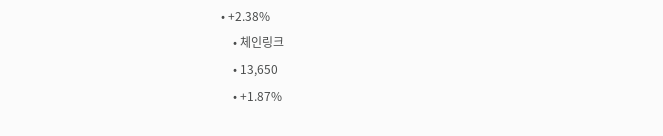• +2.38%
    • 체인링크
    • 13,650
    • +1.87%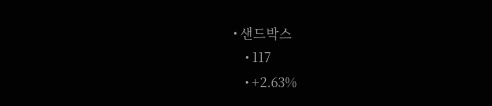• 샌드박스
    • 117
    • +2.63%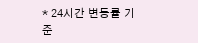* 24시간 변동률 기준